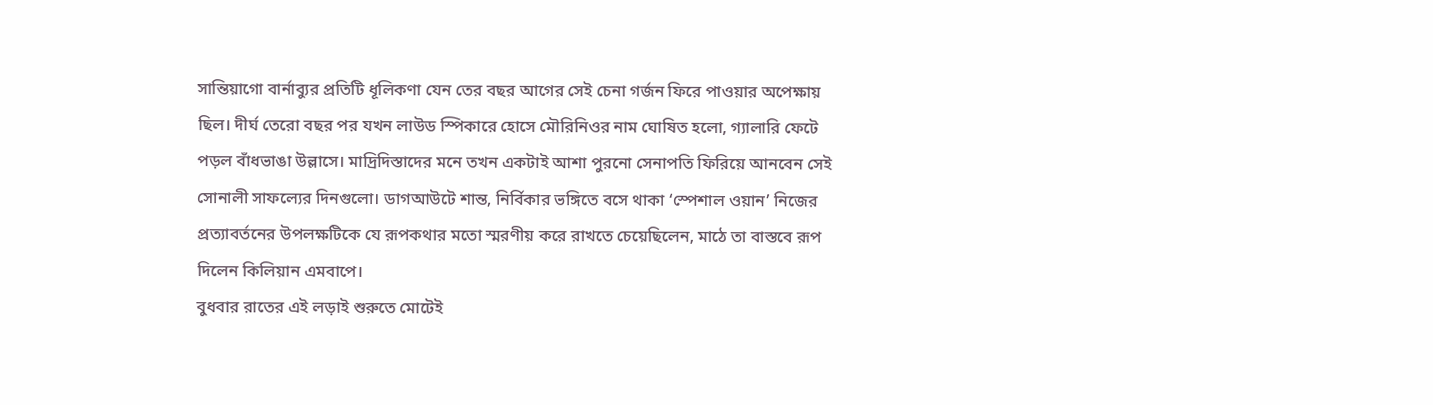সান্তিয়াগো বার্নাব্যুর প্রতিটি ধূলিকণা যেন তের বছর আগের সেই চেনা গর্জন ফিরে পাওয়ার অপেক্ষায় ছিল। দীর্ঘ তেরো বছর পর যখন লাউড স্পিকারে হোসে মৌরিনিওর নাম ঘোষিত হলো, গ্যালারি ফেটে পড়ল বাঁধভাঙা উল্লাসে। মাদ্রিদিস্তাদের মনে তখন একটাই আশা পুরনো সেনাপতি ফিরিয়ে আনবেন সেই সোনালী সাফল্যের দিনগুলো। ডাগআউটে শান্ত, নির্বিকার ভঙ্গিতে বসে থাকা ‘স্পেশাল ওয়ান’ নিজের প্রত্যাবর্তনের উপলক্ষটিকে যে রূপকথার মতো স্মরণীয় করে রাখতে চেয়েছিলেন, মাঠে তা বাস্তবে রূপ দিলেন কিলিয়ান এমবাপে।
বুধবার রাতের এই লড়াই শুরুতে মোটেই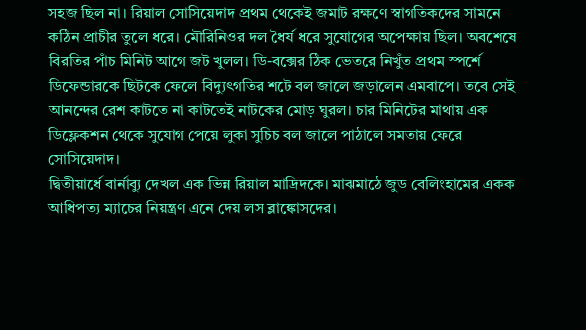সহজ ছিল না। রিয়াল সোসিয়েদাদ প্রথম থেকেই জমাট রক্ষণে স্বাগতিকদের সামনে কঠিন প্রাচীর তুলে ধরে। মৌরিনিওর দল ধৈর্য ধরে সুযোগের অপেক্ষায় ছিল। অবশেষে বিরতির পাঁচ মিনিট আগে জট খুলল। ডি-বক্সের ঠিক ভেতরে নিখুঁত প্রথম স্পর্শে ডিফেন্ডারকে ছিটকে ফেলে বিদ্যুৎগতির শটে বল জালে জড়ালেন এমবাপে। তবে সেই আনন্দের রেশ কাটতে না কাটতেই নাটকের মোড় ঘুরল। চার মিনিটের মাথায় এক ডিফ্লেকশন থেকে সুযোগ পেয়ে লুকা সুচিচ বল জালে পাঠালে সমতায় ফেরে সোসিয়েদাদ।
দ্বিতীয়ার্ধে বার্নাব্যু দেখল এক ভিন্ন রিয়াল মাদ্রিদকে। মাঝমাঠে জুড বেলিংহামের একক আধিপত্য ম্যাচের নিয়ন্ত্রণ এনে দেয় লস ব্লাঙ্কোসদের।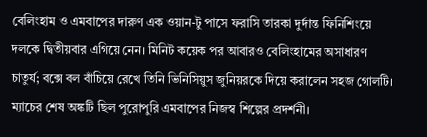বেলিংহাম ও এমবাপের দারুণ এক ওয়ান-টু পাসে ফরাসি তারকা দুর্দান্ত ফিনিশিংয়ে দলকে দ্বিতীয়বার এগিয়ে নেন। মিনিট কয়েক পর আবারও বেলিংহামের অসাধারণ চাতুর্য; বক্সে বল বাঁচিয়ে রেখে তিনি ভিনিসিয়ুস জুনিয়রকে দিয়ে করালেন সহজ গোলটি।
ম্যাচের শেষ অঙ্কটি ছিল পুরোপুরি এমবাপের নিজস্ব শিল্পের প্রদর্শনী।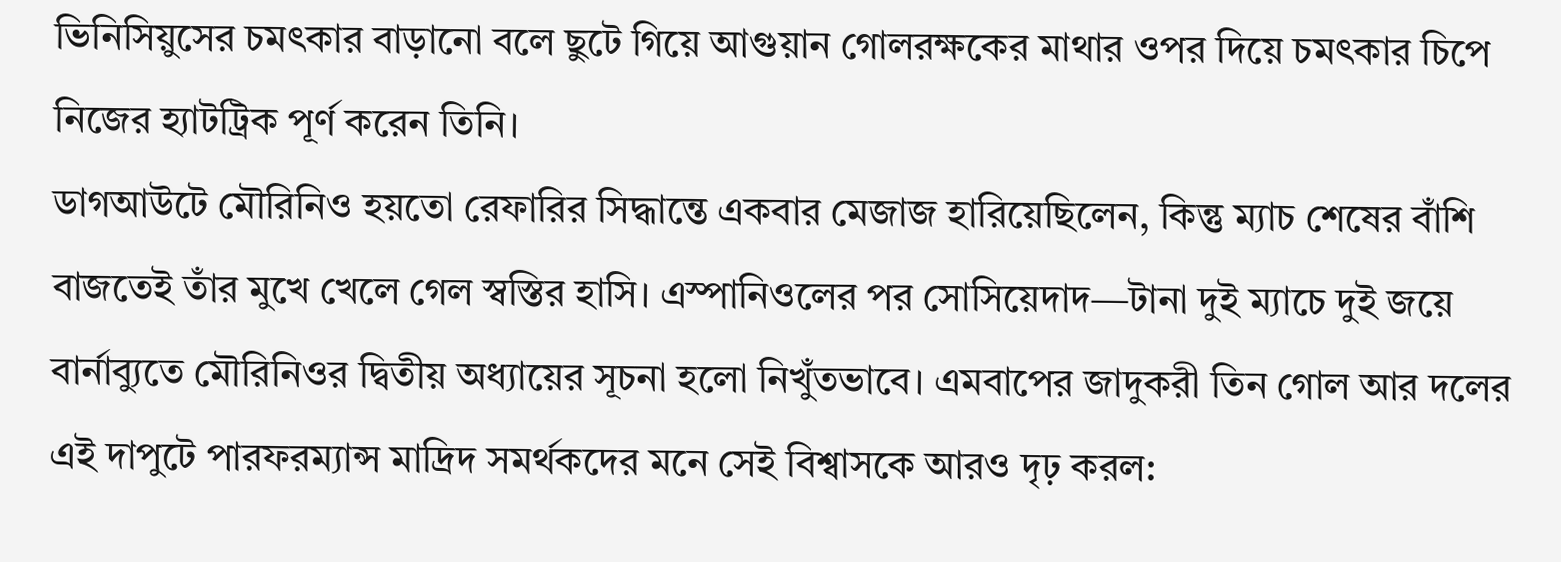ভিনিসিয়ুসের চমৎকার বাড়ানো বলে ছুটে গিয়ে আগুয়ান গোলরক্ষকের মাথার ওপর দিয়ে চমৎকার চিপে নিজের হ্যাটট্রিক পূর্ণ করেন তিনি।
ডাগআউটে মৌরিনিও হয়তো রেফারির সিদ্ধান্তে একবার মেজাজ হারিয়েছিলেন, কিন্তু ম্যাচ শেষের বাঁশি বাজতেই তাঁর মুখে খেলে গেল স্বস্তির হাসি। এস্পানিওলের পর সোসিয়েদাদ—টানা দুই ম্যাচে দুই জয়ে বার্নাব্যুতে মৌরিনিওর দ্বিতীয় অধ্যায়ের সূচনা হলো নিখুঁতভাবে। এমবাপের জাদুকরী তিন গোল আর দলের এই দাপুটে পারফরম্যান্স মাদ্রিদ সমর্থকদের মনে সেই বিশ্বাসকে আরও দৃঢ় করল: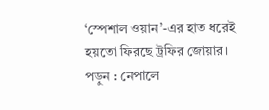‘স্পেশাল ওয়ান’-এর হাত ধরেই হয়তো ফিরছে ট্রফির জোয়ার।
পড়ুন : নেপালে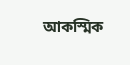আকস্মিক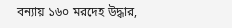বন্যায় ১৬০ মরদেহ উদ্ধার,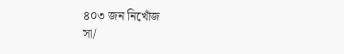৪০৩ জন নিখোঁজ
সা/